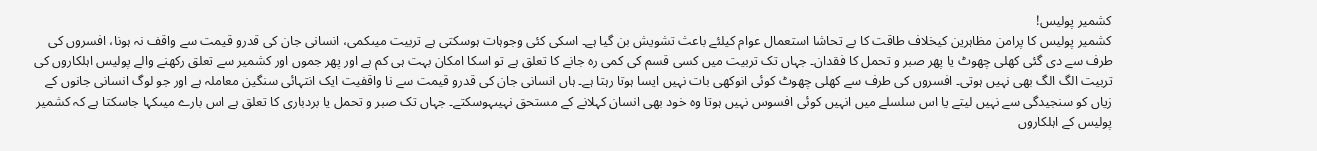کشمیر پولیس!
کشمیر پولیس کا پرامن مظاہرین کیخلاف طاقت کا بے تحاشا استعمال عوام کیلئے باعث تشویش بن گیا ہے۔ اسکی کئی وجوہات ہوسکتی ہے تربیت میںکمی، انسانی جان کی قدرو قیمت سے واقف نہ ہونا، افسروں کی طرف سے دی گئی کھلی چھوٹ یا پھر صبر و تحمل کا فقدان۔ جہاں تک تربیت میں کسی قسم کی کمی رہ جانے کا تعلق ہے تو اسکا امکان بہت ہی کم ہے اور پھر جموں اور کشمیر سے تعلق رکھنے والے پولیس اہلکاروں کی تربیت الگ الگ بھی نہیں ہوتی۔ افسروں کی طرف سے کھلی چھوٹ کوئی انوکھی بات نہیں ایسا ہوتا رہتا ہے۔ ہاں انسانی جان کی قدرو قیمت سے نا واقفیت ایک انتہائی سنگین معاملہ ہے اور جو لوگ انسانی جانوں کے زیاں کو سنجیدگی سے نہیں لیتے یا اس سلسلے میں انہیں کوئی افسوس نہیں ہوتا وہ خود بھی انسان کہلانے کے مستحق نہیںہوسکتے۔ جہاں تک صبر و تحمل یا بردباری کا تعلق ہے اس بارے میںکہا جاسکتا ہے کہ کشمیر پولیس کے اہلکاروں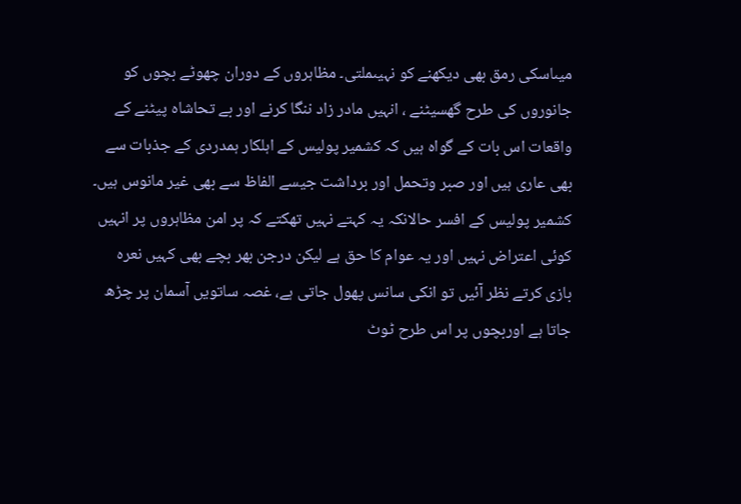میںاسکی رمق بھی دیکھنے کو نہیںملتی۔ مظاہروں کے دوران چھوٹے بچوں کو جانوروں کی طرح گھسیٹنے ، انہیں مادر زاد ننگا کرنے اور بے تحاشاہ پیٹنے کے واقعات اس بات کے گواہ ہیں کہ کشمیر پولیس کے اہلکار ہمدردی کے جذبات سے بھی عاری ہیں اور صبر وتحمل اور برداشت جیسے الفاظ سے بھی غیر مانوس ہیں۔ کشمیر پولیس کے افسر حالانکہ یہ کہتے نہیں تھکتے کہ پر امن مظاہروں پر انہیں کوئی اعتراض نہیں اور یہ عوام کا حق ہے لیکن درجن بھر بچے بھی کہیں نعرہ بازی کرتے نظر آئیں تو انکی سانس پھول جاتی ہے، غصہ ساتویں آسمان پر چڑھ جاتا ہے اوربچوں پر اس طرح ٹوٹ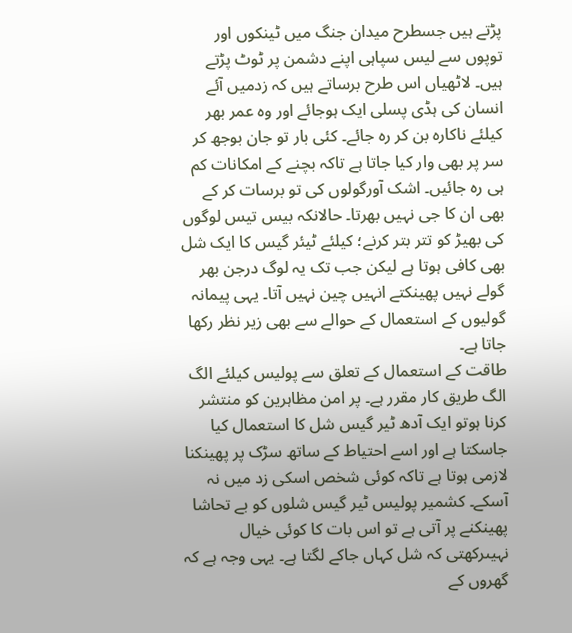پڑتے ہیں جسطرح میدان جنگ میں ٹینکوں اور توپوں سے لیس سپاہی اپنے دشمن پر ٹوٹ پڑتے ہیں۔ لاٹھیاں اس طرح برساتے ہیں کہ زدمیں آئے انسان کی ہڈی پسلی ایک ہوجائے اور وہ عمر بھر کیلئے ناکارہ بن کر رہ جائے۔ کئی بار تو جان بوجھ کر سر پر بھی وار کیا جاتا ہے تاکہ بچنے کے امکانات کم ہی رہ جائیں۔ اشک آورگولوں کی تو برسات کر کے بھی ان کا جی نہیں بھرتا۔ حالانکہ بیس تیس لوگوں کی بھیڑ کو تتر بتر کرنے؛ کیلئے ٹیئر گیس کا ایک شل بھی کافی ہوتا ہے لیکن جب تک یہ لوگ درجن بھر گولے نہیں پھینکتے انہیں چین نہیں آتا۔ یہی پیمانہ گولیوں کے استعمال کے حوالے سے بھی زیر نظر رکھا جاتا ہے۔
طاقت کے استعمال کے تعلق سے پولیس کیلئے الگ الگ طریق کار مقرر ہے۔ پر امن مظاہرین کو منتشر کرنا ہوتو ایک آدھ ٹیر گیس شل کا استعمال کیا جاسکتا ہے اور اسے احتیاط کے ساتھ سڑک پر پھینکنا لازمی ہوتا ہے تاکہ کوئی شخص اسکی زد میں نہ آسکے۔ کشمیر پولیس ٹیر گیس شلوں کو بے تحاشا پھینکنے پر آتی ہے تو اس بات کا کوئی خیال نہیںرکھتی کہ شل کہاں جاکے لگتا ہے۔ یہی وجہ ہے کہ گھروں کے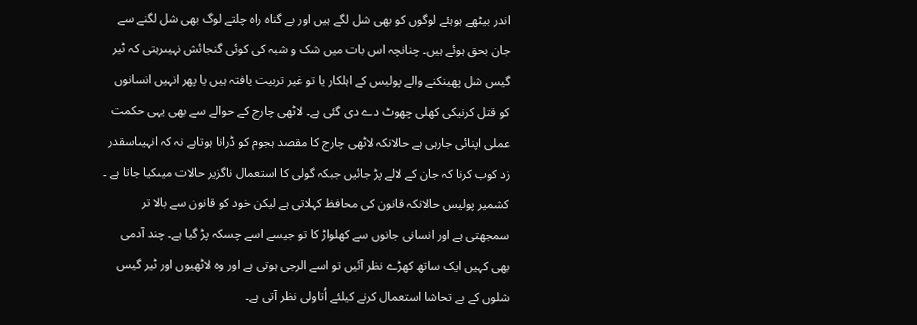اندر بیٹھے ہوہئے لوگوں کو بھی شل لگے ہیں اور بے گناہ راہ چلتے لوگ بھی شل لگنے سے جان بحق ہوئے ہیں۔ چنانچہ اس بات میں شک و شبہ کی کوئی گنجائش نہیںرہتی کہ ٹیر گیس شل پھینکنے والے پولیس کے اہلکار یا تو غیر تربیت یافتہ ہیں یا پھر انہیں انسانوں کو قتل کرنیکی کھلی چھوٹ دے دی گئی ہے۔ لاٹھی چارج کے حوالے سے بھی یہی حکمت عملی اپنائی جارہی ہے حالانکہ لاٹھی چارج کا مقصد ہجوم کو ڈرانا ہوتاہے نہ کہ انہیںاسقدر زد کوب کرنا کہ جان کے لالے پڑ جائیں جبکہ گولی کا استعمال ناگزیر حالات میںکیا جاتا ہے ۔ کشمیر پولیس حالانکہ قانون کی محافظ کہلاتی ہے لیکن خود کو قانون سے بالا تر سمجھتی ہے اور انسانی جانوں سے کھلواڑ کا تو جیسے اسے چسکہ پڑ گیا ہے۔ چند آدمی بھی کہیں ایک ساتھ کھڑے نظر آئیں تو اسے الرجی ہوتی ہے اور وہ لاٹھیوں اور ٹیر گیس شلوں کے بے تحاشا استعمال کرنے کیلئے اُتاولی نظر آتی ہے۔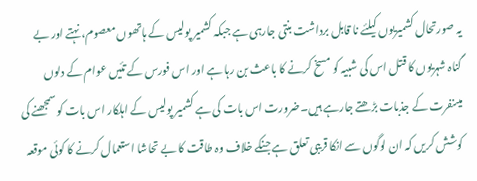یہ صورتحال کشمیریوں کیلئے نا قابل برداشت بنتی جارہی ہے جبکہ کشمیر پولیس کے ہاتھوں معصوم، نہتے اور بے گناہ شہریوں کا قتل اس کی شبیہ کو مسخ کرنے کا باعث بن رہا ہے اور اس فورس کے تئیں عوام کے دلوں میںنفرت کے جذبات بڑھتے جارہے ہیں۔ضرورت اس بات کی ہے کشمیر پولیس کے اہلکار اس بات کو سمجھنے کی کوشش کریں کہ ان لوگوں سے انکا قریبی تعلق ہے جنکے خلاف وہ طاقت کا بے تحاشا استعمال کرنے کا کوئی موقعہ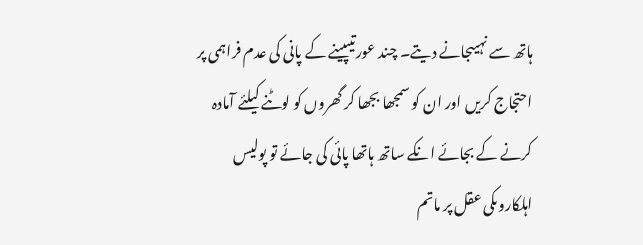ہاتھ سے نہیںجانے دیتے۔ چند عورتیںپینے کے پانی کی عدم فراہمی پر احتجاج کریں اور ان کو سمجھا بجھا کر گھروں کو لوٹنے کیلئے آمادہ کرنے کے بجائے انکے ساتھ ہاتھا پائی کی جائے تو پولیس اہلکاروںکی عقل پر ماتم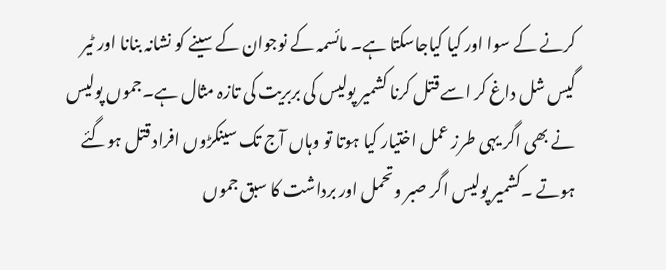کرنے کے سوا اور کیا کیاجاسکتا ہے۔ مائسمہ کے نوجوان کے سینے کو نشانہ بنانا اور ٹیر گیس شل داغ کر اسے قتل کرنا کشمیر پولیس کی بربریت کی تازہ مثال ہے۔جموں پولیس نے بھی اگر یہی طرز عمل اختیار کیا ہوتا تو وہاں آج تک سینکڑوں افراد قتل ہوگئے ہوتے ۔کشمیر پولیس اگر صبر وتحمل اور برداشت کا سبق جموں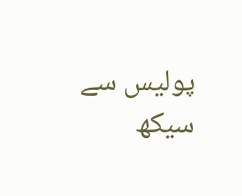پولیس سے سیکھ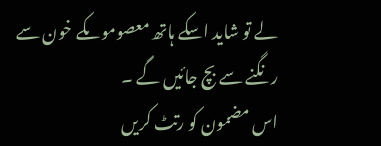لے تو شاید اسکے ہاتھ معصوموںکے خون سے رنگنے سے بچ جائیں گے ۔
اس مضمون کو رتٹ کریں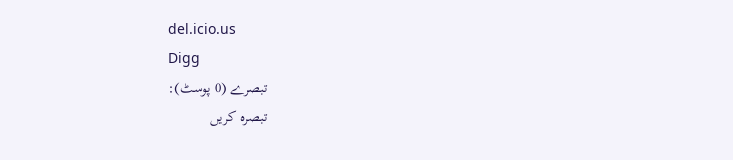del.icio.us
Digg
تبصرے (0 پوسٹ):
تبصرہ کریں